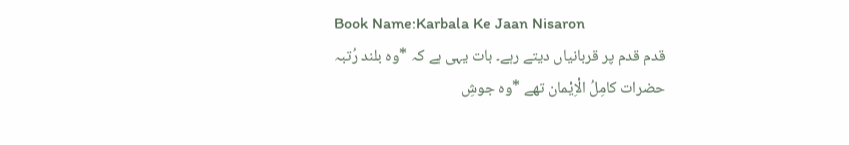Book Name:Karbala Ke Jaan Nisaron
قدم قدم پر قربانیاں دیتے رہے۔ بات یہی ہے کہ *وہ بلند رُتبہ حضرات کامِلُ الْاِیْمان تھے *وہ جوشِ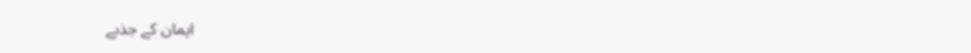ایمان کے جذبے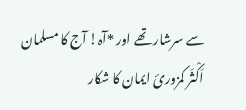سے سرشار تھے اور *آہ! آج کا مسلمان اَکْثَر کمزورئ ایمان کا شکار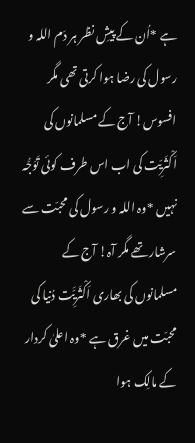ہے *اُن کے پیشِ نظر ہر دَم اللہ و رسول کی رضا ہوا کرتی تھی مگر افسوس! آج کے مسلمانوں کی اَکْثَرِیّت کی اب اس طرف کوئی تَوَجُّہ نہیں *وہ اللہ و رسول کی محبّت سے سرشار تھے مگر آہ! آج کے مسلمانوں کی بھاری اَکْثَرِیَّت دُنیا کی محبّت میں غرق ہے *وہ اعلیٰ کردار کے مالِک ہوا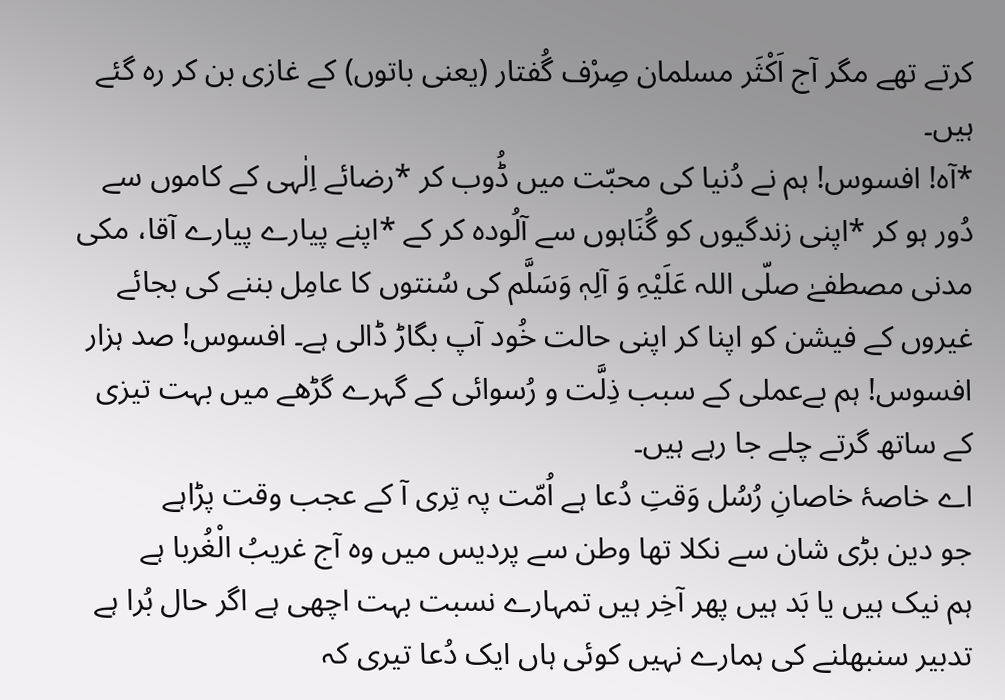کرتے تھے مگر آج اَکْثَر مسلمان صِرْف گُفتار (یعنی باتوں) کے غازی بن کر رہ گئے ہیں۔
*آہ! افسوس! ہم نے دُنیا کی محبّت میں ڈُوب کر *رضائے اِلٰہی کے کاموں سے دُور ہو کر *اپنی زندگیوں کو گُنَاہوں سے آلُودہ کر کے *اپنے پیارے پیارے آقا، مکی مدنی مصطفےٰ صلّی اللہ عَلَیْہِ وَ آلِہٖ وَسَلَّم کی سُنتوں کا عامِل بننے کی بجائے غیروں کے فیشن کو اپنا کر اپنی حالت خُود آپ بگاڑ ڈالی ہے۔ افسوس! صد ہزار افسوس! ہم بےعملی کے سبب ذِلَّت و رُسوائی کے گہرے گڑھے میں بہت تیزی کے ساتھ گرتے چلے جا رہے ہیں۔
اے خاصۂ خاصانِ رُسُل وَقتِ دُعا ہے اُمّت پہ تِری آ کے عجب وقت پڑاہے
جو دین بڑی شان سے نکلا تھا وطن سے پردیس میں وہ آج غریبُ الْغُربا ہے
ہم نیک ہیں یا بَد ہیں پھر آخِر ہیں تمہارے نسبت بہت اچھی ہے اگر حال بُرا ہے
تدبیر سنبھلنے کی ہمارے نہیں کوئی ہاں ایک دُعا تیری کہ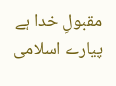مقبولِ خدا ہے
پیارے اسلامی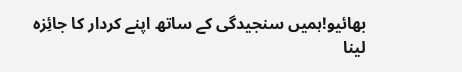بھائیو!ہمیں سنجیدگی کے ساتھ اپنے کردار کا جائِزہ لینا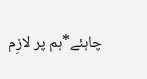چاہئے*ہم پر لازِم